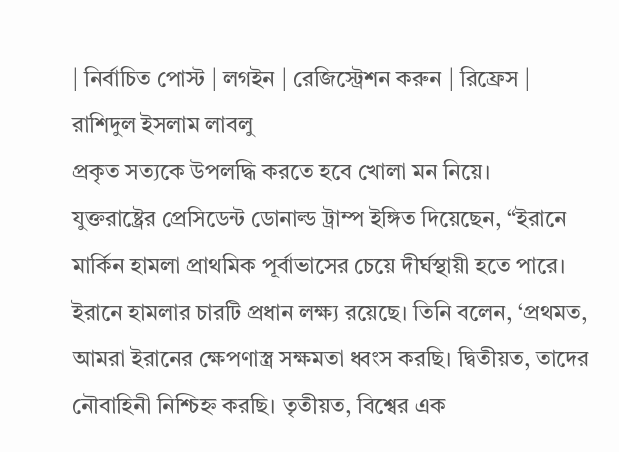| নির্বাচিত পোস্ট | লগইন | রেজিস্ট্রেশন করুন | রিফ্রেস |
রাশিদুল ইসলাম লাবলু
প্রকৃত সত্যকে উপলদ্ধি করতে হবে খোলা মন নিয়ে।
যুক্তরাষ্ট্রের প্রেসিডেন্ট ডোনাল্ড ট্রাম্প ইঙ্গিত দিয়েছেন, “ইরানে মার্কিন হামলা প্রাথমিক পূর্বাভাসের চেয়ে দীর্ঘস্থায়ী হতে পারে। ইরানে হামলার চারটি প্রধান লক্ষ্য রয়েছে। তিনি বলেন, ‘প্রথমত, আমরা ইরানের ক্ষেপণাস্ত্র সক্ষমতা ধ্বংস করছি। দ্বিতীয়ত, তাদের নৌবাহিনী নিশ্চিহ্ন করছি। তৃতীয়ত, বিশ্বের এক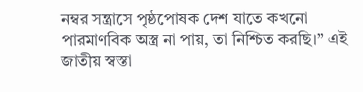নম্বর সন্ত্রাসে পৃষ্ঠপোষক দেশ যাতে কখনো পারমাণবিক অস্ত্র না পায়, তা নিশ্চিত করছি।” এই জাতীয় স্বস্তা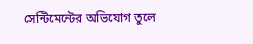সেন্টিমেন্টের অভিযোগ তুলে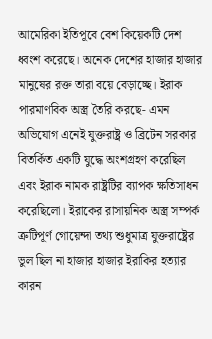আমেরিকা ইতিপূবে বেশ কিয়েকটি দেশ ধ্বংশ করেছে। অনেক দেশের হাজার হাজার মানুষের রক্ত তারা বয়ে বেড়াচ্ছে। ইরাক পারমাণবিক অস্ত্র তৈরি করছে- এমন অভিযোগ এনেই যুক্তরাষ্ট্র ও ব্রিটেন সরকার বিতর্কিত একটি যুদ্ধে অংশগ্রহণ করেছিল এবং ইরাক নামক রাষ্ট্রটির ব্যাপক ক্ষতিসাধন করেছিলো। ইরাকের রাসায়নিক অস্ত্র সম্পর্ক ত্রুটিপূর্ণ গোয়েন্দা তথ্য শুধুমাত্র যুক্তরাষ্ট্রের ভুল ছিল না হাজার হাজার ইরাকির হত্যার কারন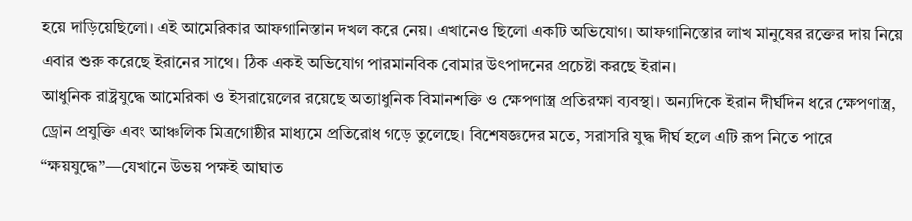হয়ে দাড়িয়েছিলো। এই আমেরিকার আফগানিস্তান দখল করে নেয়। এখানেও ছিলো একটি অভিযোগ। আফগানিস্তোর লাখ মানুষের রক্তের দায় নিয়ে এবার শুরু করেছে ইরানের সাথে। ঠিক একই অভিযোগ পারমানবিক বোমার উৎপাদনের প্রচেষ্টা করছে ইরান।
আধুনিক রাষ্ট্রযুদ্ধে আমেরিকা ও ইসরায়েলের রয়েছে অত্যাধুনিক বিমানশক্তি ও ক্ষেপণাস্ত্র প্রতিরক্ষা ব্যবস্থা। অন্যদিকে ইরান দীর্ঘদিন ধরে ক্ষেপণাস্ত্র, ড্রোন প্রযুক্তি এবং আঞ্চলিক মিত্রগোষ্ঠীর মাধ্যমে প্রতিরোধ গড়ে তুলেছে। বিশেষজ্ঞদের মতে, সরাসরি যুদ্ধ দীর্ঘ হলে এটি রূপ নিতে পারে “ক্ষয়যুদ্ধে”—যেখানে উভয় পক্ষই আঘাত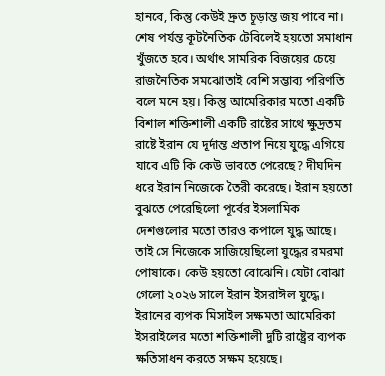হানবে, কিন্তু কেউই দ্রুত চূড়ান্ত জয় পাবে না। শেষ পর্যন্ত কূটনৈতিক টেবিলেই হয়তো সমাধান খুঁজতে হবে। অর্থাৎ সামরিক বিজয়ের চেয়ে রাজনৈতিক সমঝোতাই বেশি সম্ভাব্য পরিণতি বলে মনে হয়। কিন্তু আমেরিকার মতো একটি বিশাল শক্তিশালী একটি রাষ্টের সাথে ক্ষুদ্রতম রাষ্টে ইরান যে দূর্দান্ত প্রতাপ নিয়ে যুদ্ধে এগিয়ে যাবে এটি কি কেউ ভাবতে পেরেছে? দীঘদিন ধরে ইরান নিজেকে তৈরী করেছে। ইরান হয়তো বুঝতে পেরেছিলো পূর্বের ইসলামিক দেশগুলোর মতো তারও কপালে যুদ্ধ আছে। তাই সে নিজেকে সাজিয়েছিলো যুদ্ধের রমরমা পোষাকে। কেউ হয়তো বোঝেনি। যেটা বোঝা গেলো ২০২৬ সালে ইরান ইসরাঈল যুদ্ধে। ইরানের ব্যপক মিসাইল সক্ষমতা আমেরিকা ইসরাইলের মতো শক্তিশালী দুটি রাষ্ট্রের ব্যপক ক্ষতিসাধন করতে সক্ষম হয়েছে।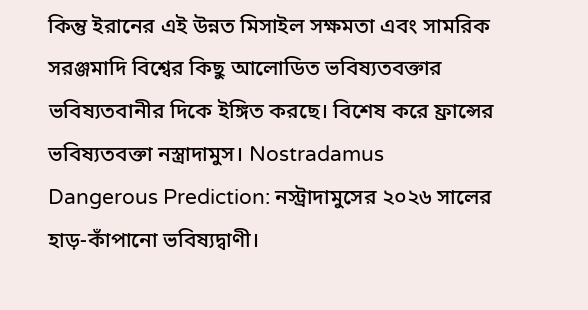কিন্তু ইরানের এই উন্নত মিসাইল সক্ষমতা এবং সামরিক সরঞ্জমাদি বিশ্বের কিছু আলোডিত ভবিষ্যতবক্তার ভবিষ্যতবানীর দিকে ইঙ্গিত করছে। বিশেষ করে ফ্রান্সের ভবিষ্যতবক্তা নস্ত্রাদামুস। Nostradamus Dangerous Prediction: নস্ট্রাদামুসের ২০২৬ সালের হাড়-কাঁপানো ভবিষ্যদ্বাণী।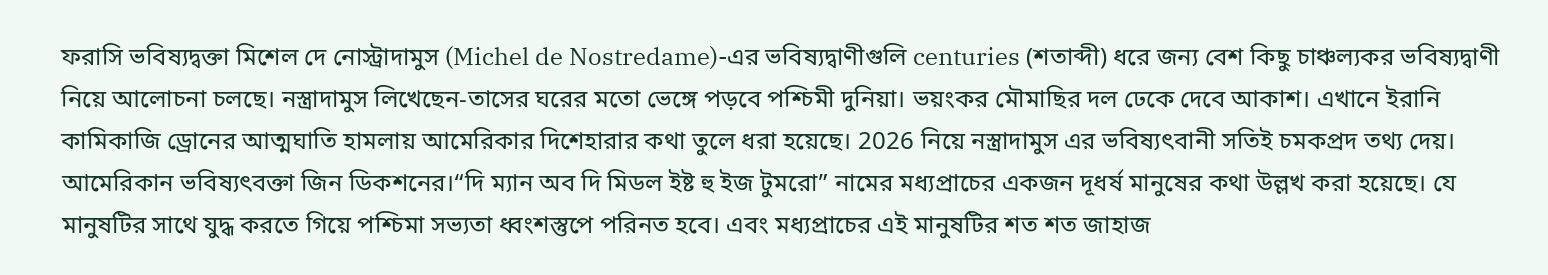ফরাসি ভবিষ্যদ্বক্তা মিশেল দে নোস্ট্রাদামুস (Michel de Nostredame)-এর ভবিষ্যদ্বাণীগুলি centuries (শতাব্দী) ধরে জন্য বেশ কিছু চাঞ্চল্যকর ভবিষ্যদ্বাণী নিয়ে আলোচনা চলছে। নস্ত্রাদামুস লিখেছেন-তাসের ঘরের মতো ভেঙ্গে পড়বে পশ্চিমী দুনিয়া। ভয়ংকর মৌমাছির দল ঢেকে দেবে আকাশ। এখানে ইরানি কামিকাজি ড্রোনের আত্মঘাতি হামলায় আমেরিকার দিশেহারার কথা তুলে ধরা হয়েছে। 2026 নিয়ে নস্ত্রাদামুস এর ভবিষ্যৎবানী সতিই চমকপ্রদ তথ্য দেয়। আমেরিকান ভবিষ্যৎবক্তা জিন ডিকশনের।“দি ম্যান অব দি মিডল ইষ্ট হু ইজ টুমরো” নামের মধ্যপ্রাচের একজন দূধর্ষ মানুষের কথা উল্লখ করা হয়েছে। যে মানুষটির সাথে যুদ্ধ করতে গিয়ে পশ্চিমা সভ্যতা ধ্বংশস্তুপে পরিনত হবে। এবং মধ্যপ্রাচের এই মানুষটির শত শত জাহাজ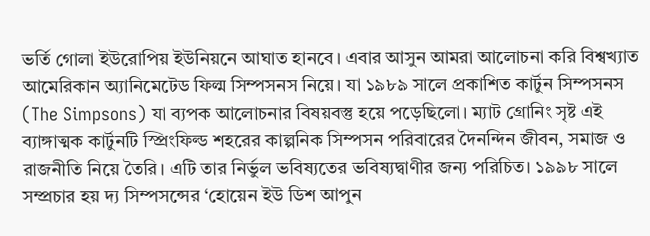ভর্তি গোলা ইউরোপিয় ইউনিয়নে আঘাত হানবে। এবার আসুন আমরা আলোচনা করি বিশ্বখ্যাত আমেরিকান অ্যানিমেটেড ফিল্ম সিম্পসনস নিয়ে। যা ১৯৮৯ সালে প্রকাশিত কার্টুন সিম্পসনস (The Simpsons) যা ব্যপক আলোচনার বিষয়বস্তু হয়ে পড়েছিলো। ম্যাট গ্রোনিং সৃষ্ট এই ব্যাঙ্গাত্মক কার্টুনটি স্প্রিংফিল্ড শহরের কাল্পনিক সিম্পসন পরিবারের দৈনন্দিন জীবন, সমাজ ও রাজনীতি নিয়ে তৈরি। এটি তার নির্ভুল ভবিষ্যতের ভবিষ্যদ্বাণীর জন্য পরিচিত। ১৯৯৮ সালে সম্প্রচার হয় দ্য সিম্পসন্সের ‘হোয়েন ইউ ডিশ আপুন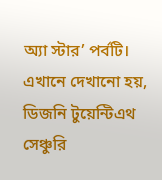অ্যা স্টার’ পর্বটি। এখানে দেখানো হয়, ডিজনি টুয়েন্টিএথ সেঞ্চুরি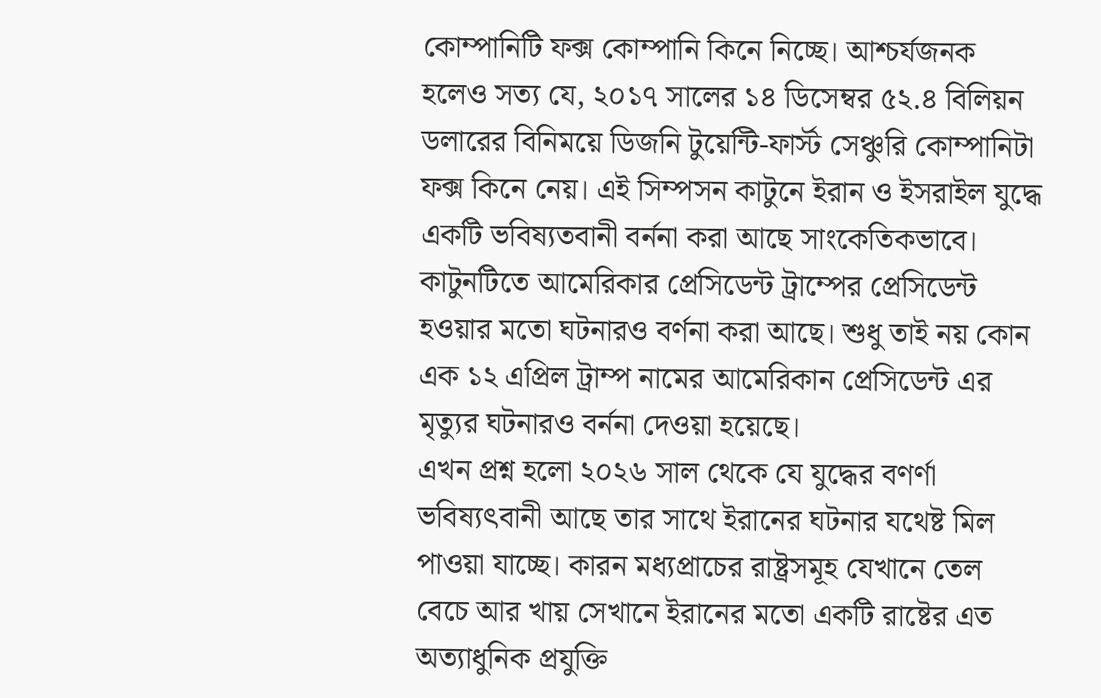কোম্পানিটি ফক্স কোম্পানি কিনে নিচ্ছে। আশ্চর্যজনক হলেও সত্য যে, ২০১৭ সালের ১৪ ডিসেম্বর ৫২.৪ বিলিয়ন ডলারের বিনিময়ে ডিজনি টুয়েন্টি-ফার্স্ট সেঞ্চুরি কোম্পানিটা ফক্স কিনে নেয়। এই সিম্পসন কাটুনে ইরান ও ইসরাইল যুদ্ধে একটি ভবিষ্যতবানী বর্ননা করা আছে সাংকেতিকভাবে। কাটুনটিতে আমেরিকার প্রেসিডেন্ট ট্রাম্পের প্রেসিডেন্ট হওয়ার মতো ঘটনারও বর্ণনা করা আছে। শুধু তাই নয় কোন এক ১২ এপ্রিল ট্রাম্প নামের আমেরিকান প্রেসিডেন্ট এর মৃত্যুর ঘটনারও বর্ননা দেওয়া হয়েছে।
এখন প্রশ্ন হলো ২০২৬ সাল থেকে যে যুদ্ধের বণর্ণা ভবিষ্যৎবানী আছে তার সাথে ইরানের ঘটনার যথেষ্ট মিল পাওয়া যাচ্ছে। কারন মধ্যপ্রাচের রাষ্ট্রসমূহ যেখানে তেল বেচে আর খায় সেখানে ইরানের মতো একটি রাষ্টের এত অত্যাধুনিক প্রযুক্তি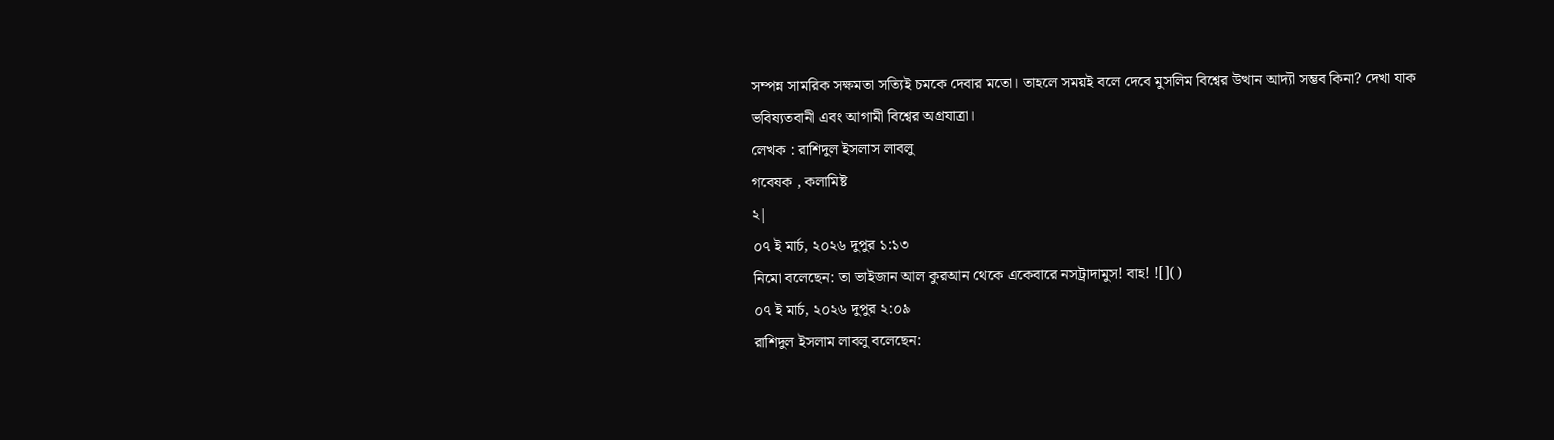সম্পন্ন সামরিক সক্ষমতা সত্যিই চমকে দেবার মতো। তাহলে সময়ই বলে দেবে মুসলিম বিশ্বের উত্থান আদ্যৗ সম্ভব কিনা? দেখা যাক ভবিষ্যতবানী এবং আগামী বিশ্বের অগ্রযাত্রা।
লেখক : রাশিদুল ইসলাস লাবলু
গবেষক , কলামিষ্ট
২|
০৭ ই মার্চ, ২০২৬ দুপুর ১:১৩
নিমো বলেছেন: তা ভাইজান আল কুরআন থেকে একেবারে নসট্রাদামুস! বাহ! ![]()
০৭ ই মার্চ, ২০২৬ দুপুর ২:০৯
রাশিদুল ইসলাম লাবলু বলেছেন: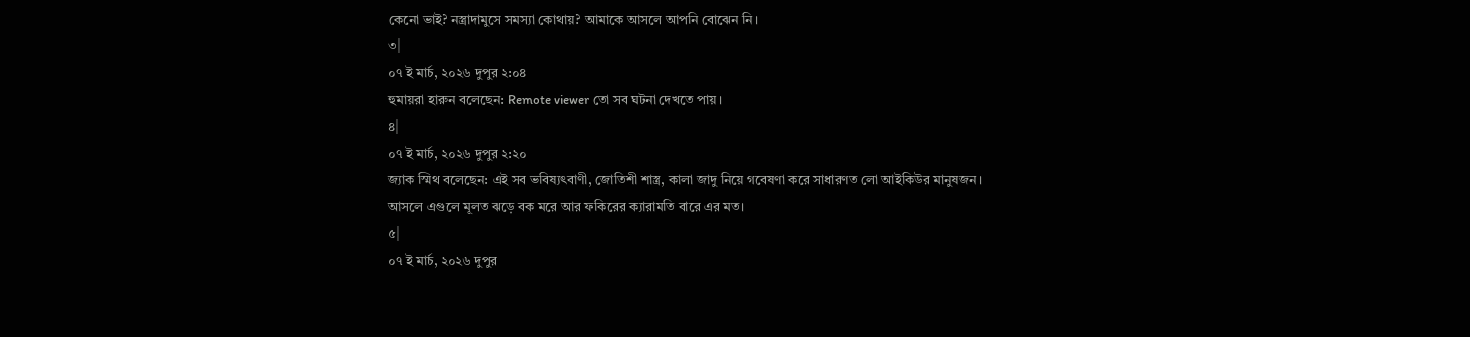কেনো ভাই? নস্ত্রাদামুসে সমস্যা কোথায়? আমাকে আসলে আপনি বোঝেন নি।
৩|
০৭ ই মার্চ, ২০২৬ দুপুর ২:০৪
হুমায়রা হারুন বলেছেন: Remote viewer তো সব ঘটনা দেখতে পায়।
৪|
০৭ ই মার্চ, ২০২৬ দুপুর ২:২০
জ্যাক স্মিথ বলেছেন: এই সব ভবিষ্যৎবাণী, জোতিশী শাস্ত্র, কালা জাদু নিয়ে গবেষণা করে সাধারণত লো আইকিউর মানুষজন।
আসলে এগুলে মূলত ঝড়ে বক মরে আর ফকিরের ক্যারামতি বারে এর মত।
৫|
০৭ ই মার্চ, ২০২৬ দুপুর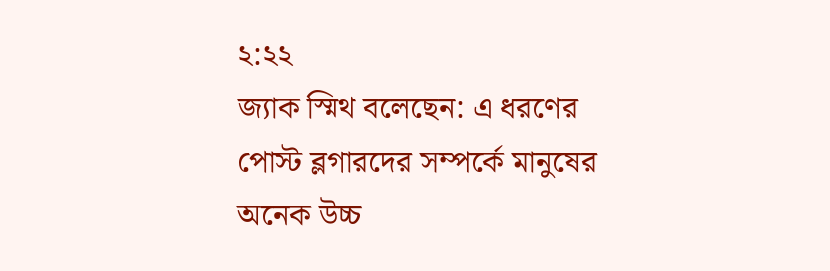২:২২
জ্যাক স্মিথ বলেছেন: এ ধরণের পোস্ট ব্লগারদের সম্পর্কে মানুষের অনেক উচ্চ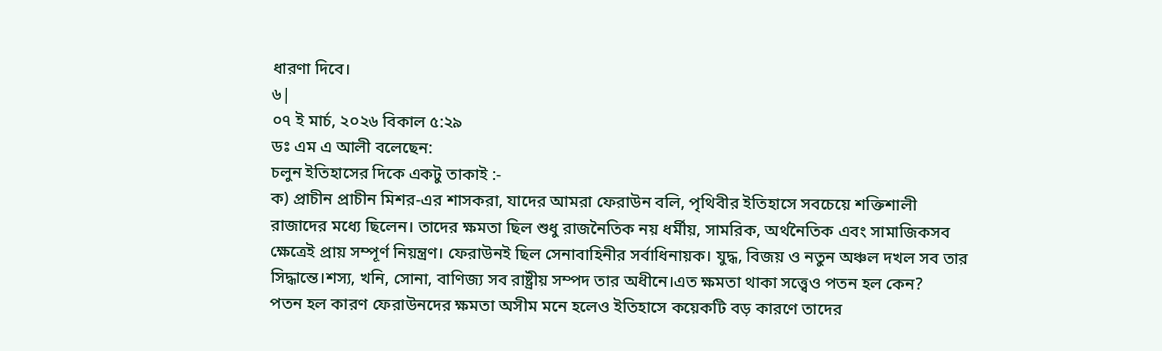ধারণা দিবে।
৬|
০৭ ই মার্চ, ২০২৬ বিকাল ৫:২৯
ডঃ এম এ আলী বলেছেন:
চলুন ইতিহাসের দিকে একটু তাকাই :-
ক) প্রাচীন প্রাচীন মিশর-এর শাসকরা, যাদের আমরা ফেরাউন বলি, পৃথিবীর ইতিহাসে সবচেয়ে শক্তিশালী
রাজাদের মধ্যে ছিলেন। তাদের ক্ষমতা ছিল শুধু রাজনৈতিক নয় ধর্মীয়, সামরিক, অর্থনৈতিক এবং সামাজিকসব
ক্ষেত্রেই প্রায় সম্পূর্ণ নিয়ন্ত্রণ। ফেরাউনই ছিল সেনাবাহিনীর সর্বাধিনায়ক। যুদ্ধ, বিজয় ও নতুন অঞ্চল দখল সব তার
সিদ্ধান্তে।শস্য, খনি, সোনা, বাণিজ্য সব রাষ্ট্রীয় সম্পদ তার অধীনে।এত ক্ষমতা থাকা সত্ত্বেও পতন হল কেন?
পতন হল কারণ ফেরাউনদের ক্ষমতা অসীম মনে হলেও ইতিহাসে কয়েকটি বড় কারণে তাদের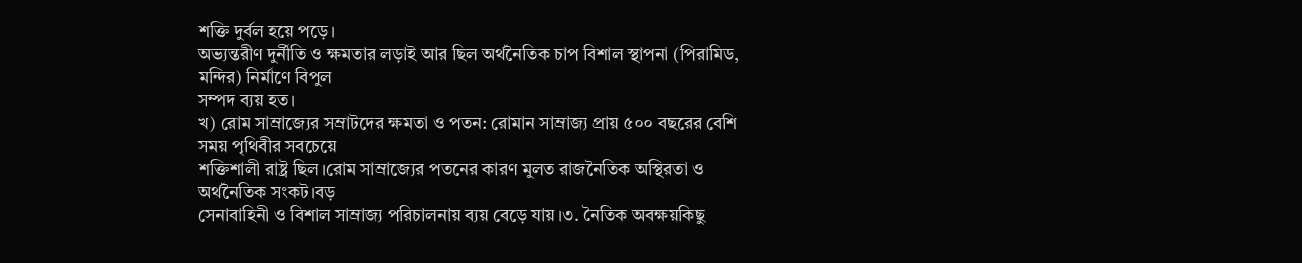শক্তি দুর্বল হয়ে পড়ে।
অভ্যন্তরীণ দুর্নীতি ও ক্ষমতার লড়াই আর ছিল অর্থনৈতিক চাপ বিশাল স্থাপনা (পিরামিড, মন্দির) নির্মাণে বিপুল
সম্পদ ব্যয় হত।
খ) রোম সাম্রাজ্যের সম্রাটদের ক্ষমতা ও পতন: রোমান সাম্রাজ্য প্রায় ৫০০ বছরের বেশি সময় পৃথিবীর সবচেয়ে
শক্তিশালী রাষ্ট্র ছিল।রোম সাম্রাজ্যের পতনের কারণ মুলত রাজনৈতিক অস্থিরতা ও অর্থনৈতিক সংকট।বড়
সেনাবাহিনী ও বিশাল সাম্রাজ্য পরিচালনায় ব্যয় বেড়ে যায়।৩. নৈতিক অবক্ষয়কিছু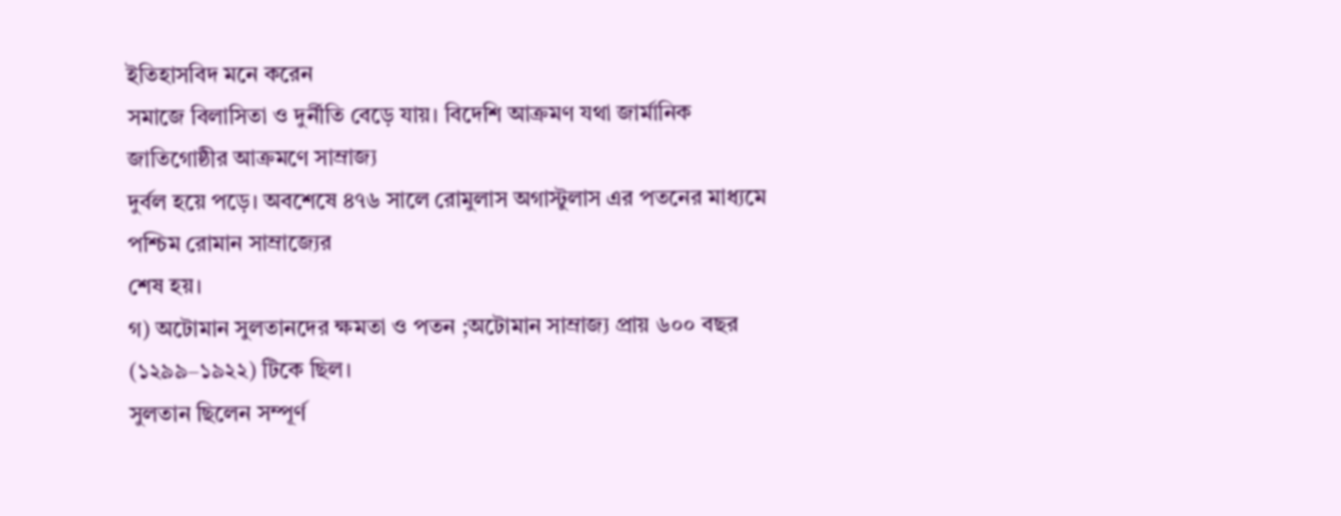ইতিহাসবিদ মনে করেন
সমাজে বিলাসিতা ও দুর্নীতি বেড়ে যায়। বিদেশি আক্রমণ যথা জার্মানিক জাতিগোষ্ঠীর আক্রমণে সাম্রাজ্য
দুর্বল হয়ে পড়ে। অবশেষে ৪৭৬ সালে রোমুলাস অগাস্টুলাস এর পতনের মাধ্যমে পশ্চিম রোমান সাম্রাজ্যের
শেষ হয়।
গ) অটোমান সুলতানদের ক্ষমতা ও পতন ;অটোমান সাম্রাজ্য প্রায় ৬০০ বছর (১২৯৯–১৯২২) টিকে ছিল।
সুলতান ছিলেন সম্পূর্ণ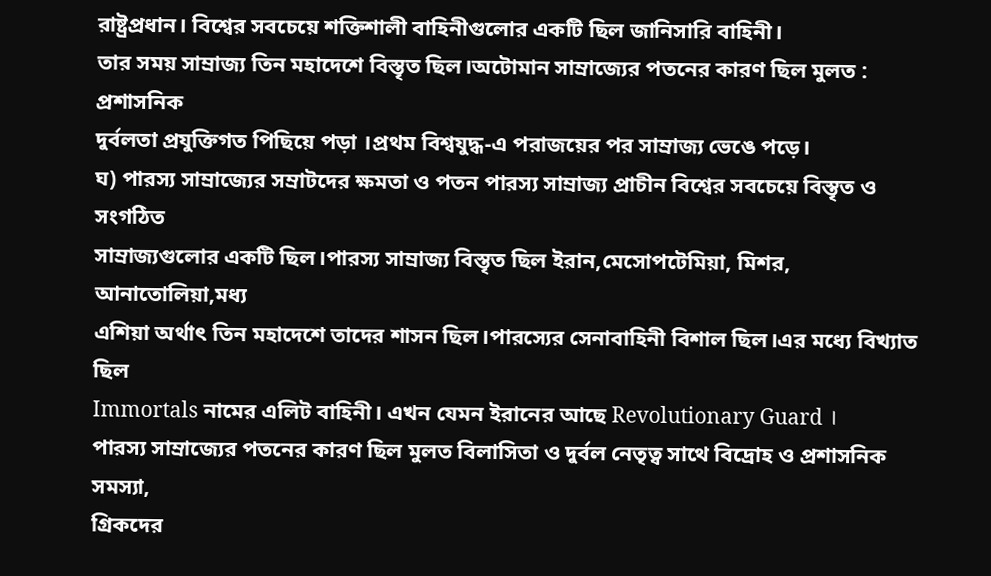রাষ্ট্রপ্রধান। বিশ্বের সবচেয়ে শক্তিশালী বাহিনীগুলোর একটি ছিল জানিসারি বাহিনী।
তার সময় সাম্রাজ্য তিন মহাদেশে বিস্তৃত ছিল।অটোমান সাম্রাজ্যের পতনের কারণ ছিল মুলত : প্রশাসনিক
দুর্বলতা প্রযুক্তিগত পিছিয়ে পড়া ।প্রথম বিশ্বযুদ্ধ-এ পরাজয়ের পর সাম্রাজ্য ভেঙে পড়ে।
ঘ) পারস্য সাম্রাজ্যের সম্রাটদের ক্ষমতা ও পতন পারস্য সাম্রাজ্য প্রাচীন বিশ্বের সবচেয়ে বিস্তৃত ও সংগঠিত
সাম্রাজ্যগুলোর একটি ছিল।পারস্য সাম্রাজ্য বিস্তৃত ছিল ইরান,মেসোপটেমিয়া, মিশর, আনাতোলিয়া,মধ্য
এশিয়া অর্থাৎ তিন মহাদেশে তাদের শাসন ছিল।পারস্যের সেনাবাহিনী বিশাল ছিল।এর মধ্যে বিখ্যাত ছিল
Immortals নামের এলিট বাহিনী। এখন যেমন ইরানের আছে Revolutionary Guard ।
পারস্য সাম্রাজ্যের পতনের কারণ ছিল মুলত বিলাসিতা ও দুর্বল নেতৃত্ব সাথে বিদ্রোহ ও প্রশাসনিক সমস্যা,
গ্রিকদের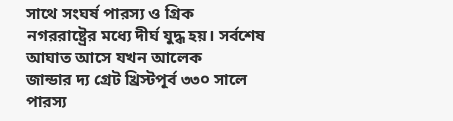সাথে সংঘর্ষ পারস্য ও গ্রিক নগররাষ্ট্রের মধ্যে দীর্ঘ যুদ্ধ হয়। সর্বশেষ আঘাত আসে যখন আলেক
জান্ডার দ্য গ্রেট খ্রিস্টপূর্ব ৩৩০ সালে পারস্য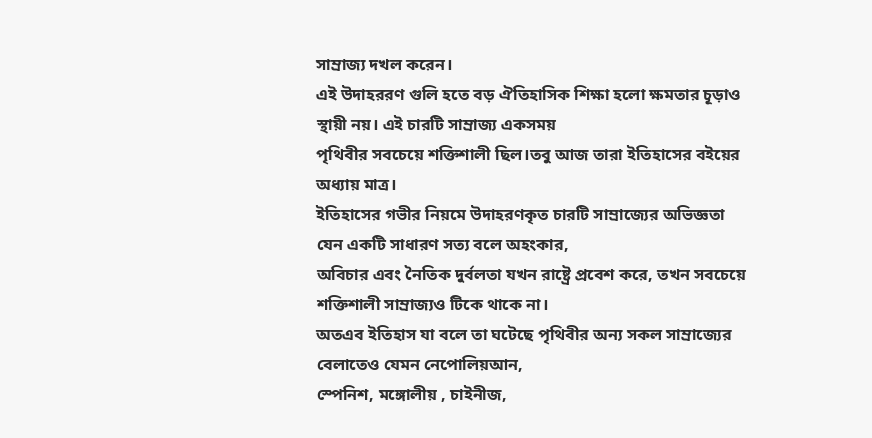সাম্রাজ্য দখল করেন।
এই উদাহররণ গুলি হতে বড় ঐতিহাসিক শিক্ষা হলো ক্ষমতার চূড়াও স্থায়ী নয়। এই চারটি সাম্রাজ্য একসময়
পৃথিবীর সবচেয়ে শক্তিশালী ছিল।তবু আজ তারা ইতিহাসের বইয়ের অধ্যায় মাত্র।
ইতিহাসের গভীর নিয়মে উদাহরণকৃত চারটি সাম্রাজ্যের অভিজ্ঞতা যেন একটি সাধারণ সত্য বলে অহংকার,
অবিচার এবং নৈতিক দুর্বলতা যখন রাষ্ট্রে প্রবেশ করে, তখন সবচেয়ে শক্তিশালী সাম্রাজ্যও টিকে থাকে না।
অতএব ইতিহাস যা বলে তা ঘটেছে পৃথিবীর অন্য সকল সাম্রাজ্যের বেলাতেও যেমন নেপোলিয়আন,
স্পেনিশ, মঙ্গোলীয় , চাইনীজ,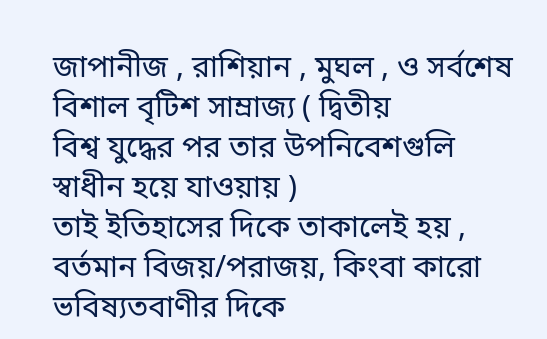জাপানীজ , রাশিয়ান , মুঘল , ও সর্বশেষ বিশাল বৃটিশ সাম্রাজ্য ( দ্বিতীয়
বিশ্ব যুদ্ধের পর তার উপনিবেশগুলি স্বাধীন হয়ে যাওয়ায় )
তাই ইতিহাসের দিকে তাকালেই হয় , বর্তমান বিজয়/পরাজয়, কিংবা কারো ভবিষ্যতবাণীর দিকে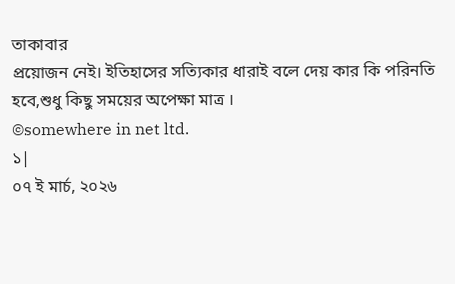তাকাবার
প্রয়োজন নেই। ইতিহাসের সত্যিকার ধারাই বলে দেয় কার কি পরিনতি হবে,শুধু কিছু সময়ের অপেক্ষা মাত্র ।
©somewhere in net ltd.
১|
০৭ ই মার্চ, ২০২৬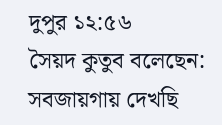দুপুর ১২:৫৬
সৈয়দ কুতুব বলেছেন: সবজায়গায় দেখছি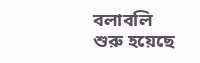বলাবলি শুরু হয়েছে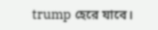trump হেরে যাবে।